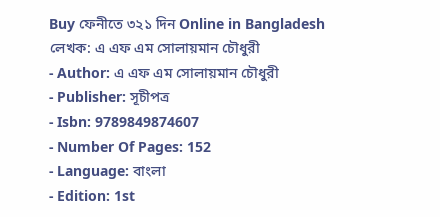Buy ফেনীতে ৩২১ দিন Online in Bangladesh
লেখক: এ এফ এম সোলায়মান চৌধুরী
- Author: এ এফ এম সোলায়মান চৌধুরী
- Publisher: সূচীপত্র
- Isbn: 9789849874607
- Number Of Pages: 152
- Language: বাংলা
- Edition: 1st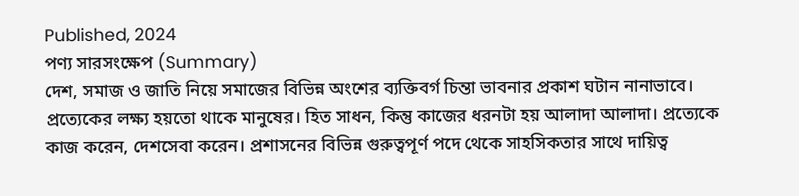Published, 2024
পণ্য সারসংক্ষেপ (Summary)
দেশ, সমাজ ও জাতি নিয়ে সমাজের বিভিন্ন অংশের ব্যক্তিবর্গ চিন্তা ভাবনার প্রকাশ ঘটান নানাভাবে। প্রত্যেকের লক্ষ্য হয়তো থাকে মানুষের। হিত সাধন, কিন্তু কাজের ধরনটা হয় আলাদা আলাদা। প্রত্যেকে কাজ করেন, দেশসেবা করেন। প্রশাসনের বিভিন্ন গুরুত্বপূর্ণ পদে থেকে সাহসিকতার সাথে দায়িত্ব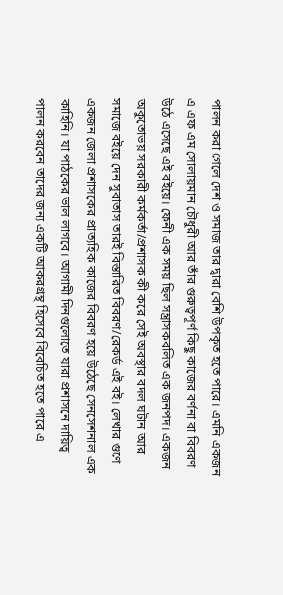পালন করা গেলে দেশ ও সমাজ তার দ্বারা বেশি উপকৃত হতে পারে। এমনি একজন এ এফ এম সোলায়মান চৌধুরী আর তাঁর গুরুত্বপূর্ণ কিছু কাজের বর্ণনা বা বিবরণ উঠে এসেছে এই বইয়ে। ফেনী এক সময় ছিল সন্ত্রাসকবলিত এক জনপদ। একজন অকুতোভয় সরকারী কর্মকর্তা/প্রশাসক কী করে সেই অবস্থার বদল ঘটান আর সমাজে বইয়ে দেন সুবাতাস তারই বিস্তারিত বিবরণ/রেকর্ড এই বই। লেখার গুণে একজন জেলা প্রশাসকের প্রাত্যহিক কাজের বিবরণ হয়ে উঠেছে সেনসেশনাল এক কাহিনি। যা পাঠকের ভাল লাগবে। আগামী দিনগুলোতে যারা প্রশাসনে দায়িত্ব পালন করবেন তাদের জন্য একটি আকরগ্রন্থ হিসেবে বিবেচিত হতে পারে এ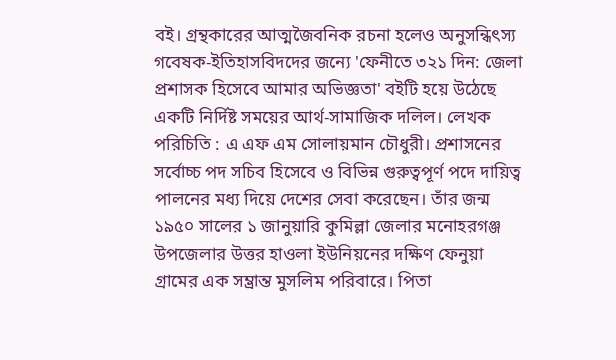বই। গ্রন্থকারের আত্মজৈবনিক রচনা হলেও অনুসন্ধিৎস্য গবেষক-ইতিহাসবিদদের জন্যে 'ফেনীতে ৩২১ দিন: জেলা প্রশাসক হিসেবে আমার অভিজ্ঞতা' বইটি হয়ে উঠেছে একটি নির্দিষ্ট সময়ের আর্থ-সামাজিক দলিল। লেখক পরিচিতি : এ এফ এম সোলায়মান চৌধুরী। প্রশাসনের সর্বোচ্চ পদ সচিব হিসেবে ও বিভিন্ন গুরুত্বপূর্ণ পদে দায়িত্ব পালনের মধ্য দিয়ে দেশের সেবা করেছেন। তাঁর জন্ম ১৯৫০ সালের ১ জানুয়ারি কুমিল্লা জেলার মনোহরগঞ্জ উপজেলার উত্তর হাওলা ইউনিয়নের দক্ষিণ ফেনুয়া গ্রামের এক সম্ভ্রান্ত মুসলিম পরিবারে। পিতা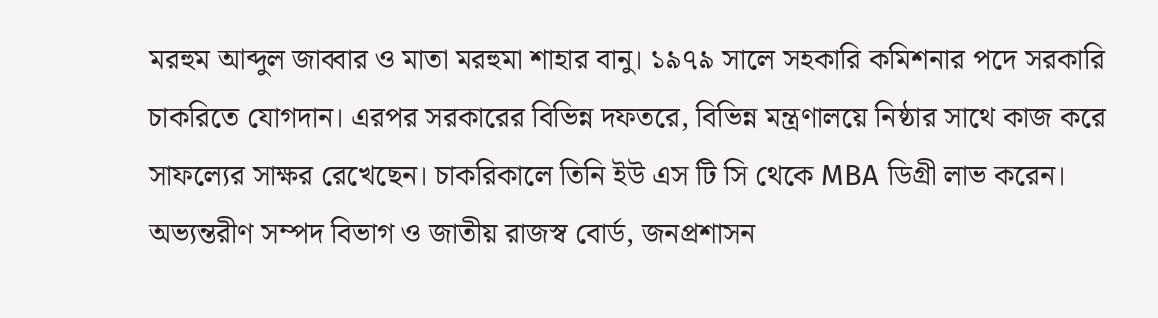মরহুম আব্দুল জাব্বার ও মাতা মরহুমা শাহার বানু। ১৯৭৯ সালে সহকারি কমিশনার পদে সরকারি চাকরিতে যোগদান। এরপর সরকারের বিভিন্ন দফতরে, বিভিন্ন মন্ত্রণালয়ে নিষ্ঠার সাথে কাজ করে সাফল্যের সাক্ষর রেখেছেন। চাকরিকালে তিনি ইউ এস টি সি থেকে MBA ডিগ্রী লাভ করেন। অভ্যন্তরীণ সম্পদ বিভাগ ও জাতীয় রাজস্ব বোর্ড, জনপ্রশাসন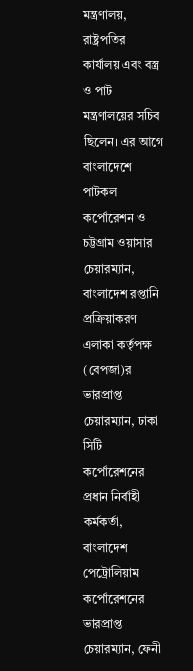মন্ত্রণালয়, রাষ্ট্রপতির কার্যালয় এবং বস্ত্র ও পাট মন্ত্রণালয়ের সচিব ছিলেন। এর আগে বাংলাদেশে পাটকল কর্পোরেশন ও চট্টগ্রাম ওয়াসার চেয়ারম্যান, বাংলাদেশ রপ্তানি প্রক্রিয়াকরণ এলাকা কর্তৃপক্ষ (বেপজা)র ভারপ্রাপ্ত চেয়ারম্যান, ঢাকা সিটি কর্পোরেশনের প্রধান নির্বাহী কর্মকর্তা, বাংলাদেশ পেট্রোলিয়াম কর্পোরেশনের ভারপ্রাপ্ত চেয়ারম্যান, ফেনী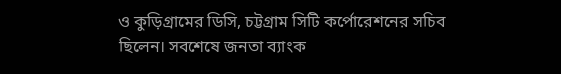ও কুড়িগ্রামের ডিসি, চট্টগ্রাম সিটি কর্পোরেশনের সচিব ছিলেন। সবশেষে জনতা ব্যাংক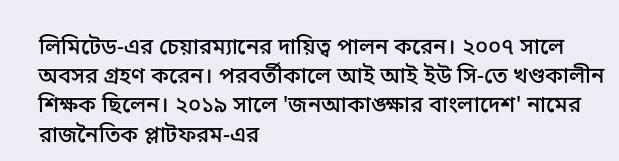লিমিটেড-এর চেয়ারম্যানের দায়িত্ব পালন করেন। ২০০৭ সালে অবসর গ্রহণ করেন। পরবর্তীকালে আই আই ইউ সি-তে খণ্ডকালীন শিক্ষক ছিলেন। ২০১৯ সালে 'জনআকাঙ্ক্ষার বাংলাদেশ' নামের রাজনৈতিক প্লাটফরম-এর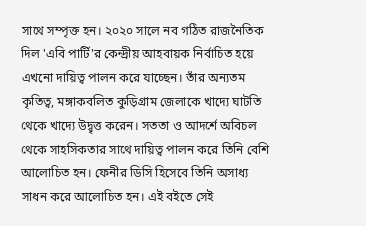সাথে সম্পৃক্ত হন। ২০২০ সালে নব গঠিত রাজনৈতিক দিল 'এবি পার্টি'র কেন্দ্রীয় আহবায়ক নির্বাচিত হয়ে এখনো দায়িত্ব পালন করে যাচ্ছেন। তাঁর অন্যতম কৃতিত্ব, মঙ্গাকবলিত কুড়িগ্রাম জেলাকে খাদ্যে ঘাটতি থেকে খাদ্যে উদ্বৃত্ত করেন। সততা ও আদর্শে অবিচল থেকে সাহসিকতার সাথে দায়িত্ব পালন করে তিনি বেশি আলোচিত হন। ফেনীর ডিসি হিসেবে তিনি অসাধ্য সাধন করে আলোচিত হন। এই বইতে সেই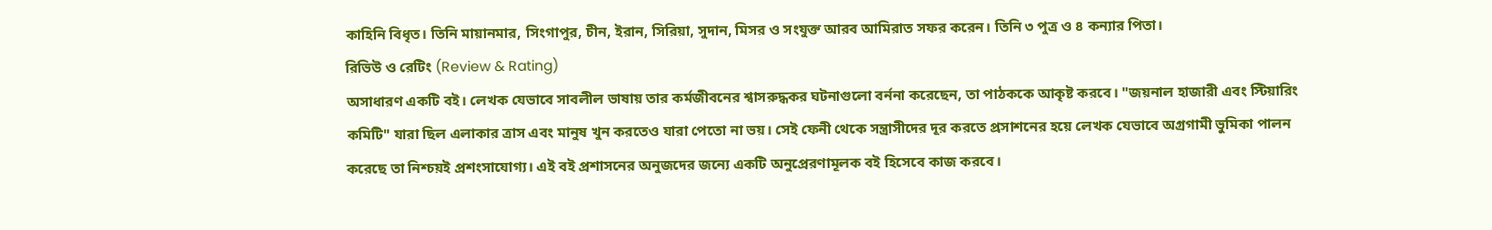কাহিনি বিধৃত। তিনি মায়ানমার, সিংগাপুর, চীন, ইরান, সিরিয়া, সুদান, মিসর ও সংযুক্ত আরব আমিরাত সফর করেন। তিনি ৩ পুত্র ও ৪ কন্যার পিতা।
রিভিউ ও রেটিং (Review & Rating)
অসাধারণ একটি বই। লেখক যেভাবে সাবলীল ভাষায় তার কর্মজীবনের শ্বাসরুদ্ধকর ঘটনাগুলো বর্ননা করেছেন, তা পাঠককে আকৃষ্ট করবে। "জয়নাল হাজারী এবং স্টিয়ারিং কমিটি" যারা ছিল এলাকার ত্রাস এবং মানুষ খুন করতেও যারা পেতো না ভয়। সেই ফেনী থেকে সন্ত্রাসীদের দূর করতে প্রসাশনের হয়ে লেখক যেভাবে অগ্রগামী ভুমিকা পালন করেছে তা নিশ্চয়ই প্রশংসাযোগ্য। এই বই প্রশাসনের অনুজদের জন্যে একটি অনুপ্রেরণামূলক বই হিসেবে কাজ করবে।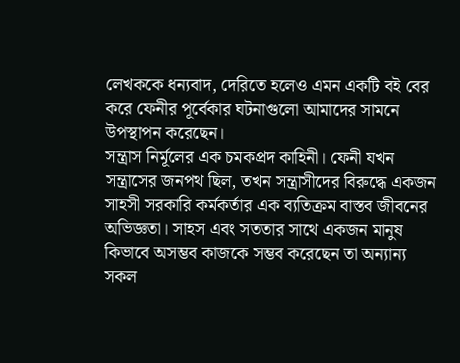লেখককে ধন্যবাদ, দেরিতে হলেও এমন একটি বই বের করে ফেনীর পূর্বেকার ঘটনাগুলো আমাদের সামনে উপস্থাপন করেছেন।
সন্ত্রাস নির্মূলের এক চমকপ্রদ কাহিনী। ফেনী যখন সন্ত্রাসের জনপথ ছিল, তখন সন্ত্রাসীদের বিরুদ্ধে একজন সাহসী সরকারি কর্মকর্তার এক ব্যতিক্রম বাস্তব জীবনের অভিজ্ঞতা। সাহস এবং সততার সাথে একজন মানুষ কিভাবে অসম্ভব কাজকে সম্ভব করেছেন তা অন্যান্য সকল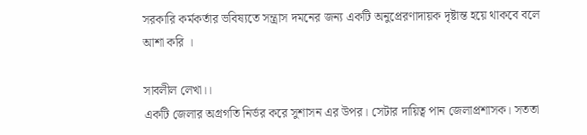সরকারি কর্মকর্তার ভবিষ্যতে সন্ত্রাস দমনের জন্য একটি অনুপ্রেরণাদায়ক দৃষ্টান্ত হয়ে থাকবে বলে আশা করি ।

সাবলীল লেখা।।
একটি জেলার অগ্রগতি নির্ভর করে সুশাসন এর উপর। সেটার দায়িত্ব পান জেলাপ্রশাসক। সততা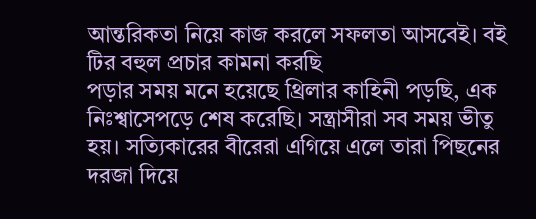আন্তরিকতা নিয়ে কাজ করলে সফলতা আসবেই। বই টির বহুল প্রচার কামনা করছি
পড়ার সময় মনে হয়েছে থ্রিলার কাহিনী পড়ছি, এক নিঃশ্বাসেপড়ে শেষ করেছি। সন্ত্রাসীরা সব সময় ভীতু হয়। সত্যিকারের বীরেরা এগিয়ে এলে তারা পিছনের দরজা দিয়ে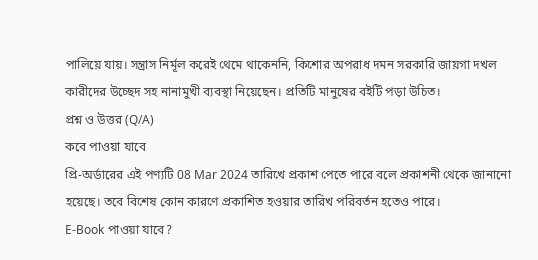পালিয়ে যায়। সন্ত্রাস নির্মূল করেই থেমে থাকেননি, কিশোর অপরাধ দমন সরকারি জায়গা দখল কারীদের উচ্ছেদ সহ নানামুখী ব্যবস্থা নিয়েছেন। প্রতিটি মানুষের বইটি পড়া উচিত।
প্রশ্ন ও উত্তর (Q/A)
কবে পাওয়া যাবে
প্রি-অর্ডারের এই পণ্যটি 08 Mar 2024 তারিখে প্রকাশ পেতে পারে বলে প্রকাশনী থেকে জানানো হয়েছে। তবে বিশেষ কোন কারণে প্রকাশিত হওয়ার তারিখ পরিবর্তন হতেও পারে।
E-Book পাওয়া যাবে?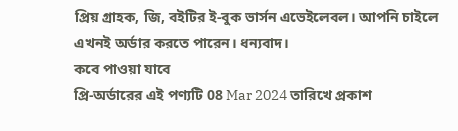প্রিয় গ্রাহক, জি, বইটির ই-বুক ভার্সন এভেইলেবল। আপনি চাইলে এখনই অর্ডার করতে পারেন। ধন্যবাদ।
কবে পাওয়া যাবে
প্রি-অর্ডারের এই পণ্যটি 08 Mar 2024 তারিখে প্রকাশ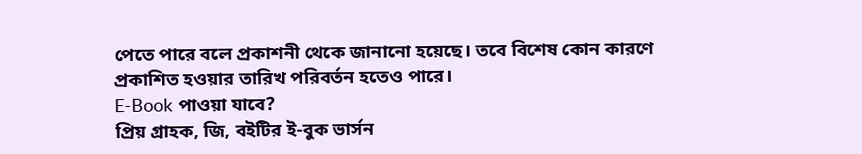পেতে পারে বলে প্রকাশনী থেকে জানানো হয়েছে। তবে বিশেষ কোন কারণে প্রকাশিত হওয়ার তারিখ পরিবর্তন হতেও পারে।
E-Book পাওয়া যাবে?
প্রিয় গ্রাহক, জি, বইটির ই-বুক ভার্সন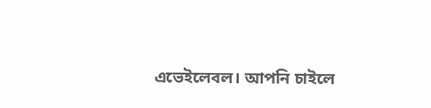এভেইলেবল। আপনি চাইলে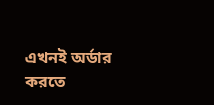এখনই অর্ডার করতে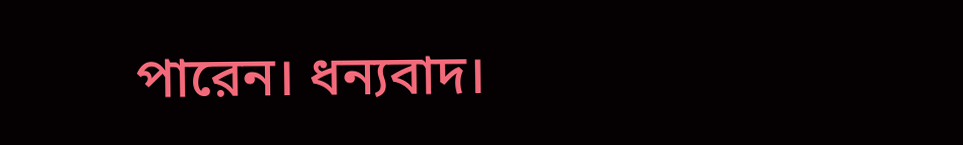পারেন। ধন্যবাদ।